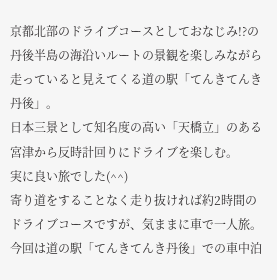京都北部のドライブコースとしておなじみ!?の丹後半島の海沿いルートの景観を楽しみながら走っていると見えてくる道の駅「てんきてんき丹後」。
日本三景として知名度の高い「天橋立」のある宮津から反時計回りにドライブを楽しむ。
実に良い旅でした(^^)
寄り道をすることなく走り抜ければ約2時間のドライブコースですが、気ままに車で一人旅。今回は道の駅「てんきてんき丹後」での車中泊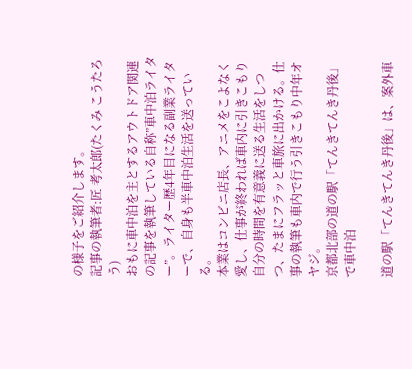の様子をご紹介します。
記事の執筆者:匠 考太郎(たくみ こうたろう)
おもに車中泊を主とするアウトドア関連の記事を執筆している自称”車中泊ライター”。ライター歴4年目になる副業ライターで、自身も半車中泊生活を送っている。
本業はコンビニ店長、アニメをこよなく愛し、仕事が終われば車内に引きこもり自分の時間を有意義に送る生活をしつつ、たまにフラッと車旅に出かける。仕事の執筆も車内で行う引きこもり中年オヤジ。
京都北部の道の駅「てんきてんき丹後」で車中泊

道の駅「てんきてんき丹後」は、案外車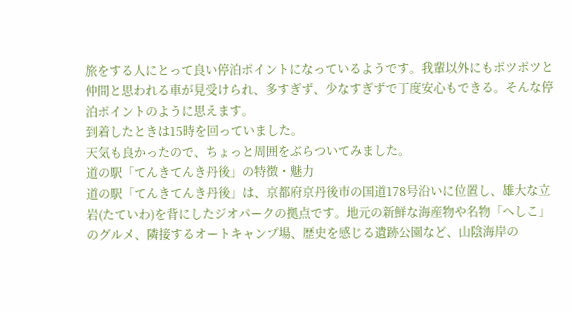旅をする人にとって良い停泊ポイントになっているようです。我輩以外にもポツポツと仲間と思われる車が見受けられ、多すぎず、少なすぎずで丁度安心もできる。そんな停泊ポイントのように思えます。
到着したときは15時を回っていました。
天気も良かったので、ちょっと周囲をぶらついてみました。
道の駅「てんきてんき丹後」の特徴・魅力
道の駅「てんきてんき丹後」は、京都府京丹後市の国道178号沿いに位置し、雄大な立岩(たていわ)を背にしたジオパークの拠点です。地元の新鮮な海産物や名物「へしこ」のグルメ、隣接するオートキャンプ場、歴史を感じる遺跡公園など、山陰海岸の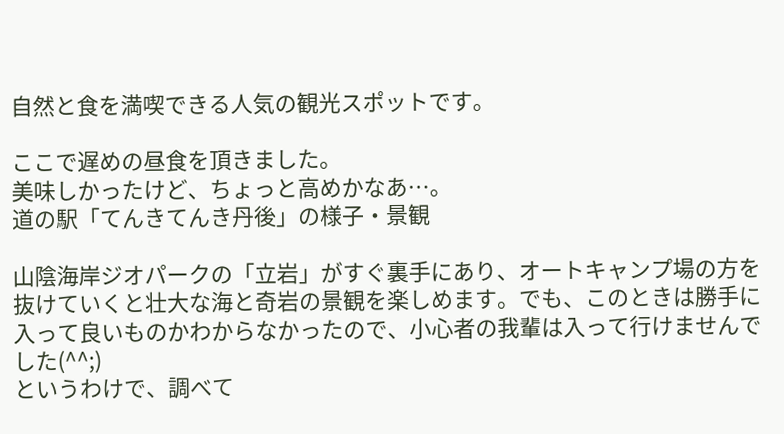自然と食を満喫できる人気の観光スポットです。

ここで遅めの昼食を頂きました。
美味しかったけど、ちょっと高めかなあ…。
道の駅「てんきてんき丹後」の様子・景観

山陰海岸ジオパークの「立岩」がすぐ裏手にあり、オートキャンプ場の方を抜けていくと壮大な海と奇岩の景観を楽しめます。でも、このときは勝手に入って良いものかわからなかったので、小心者の我輩は入って行けませんでした(^^;)
というわけで、調べて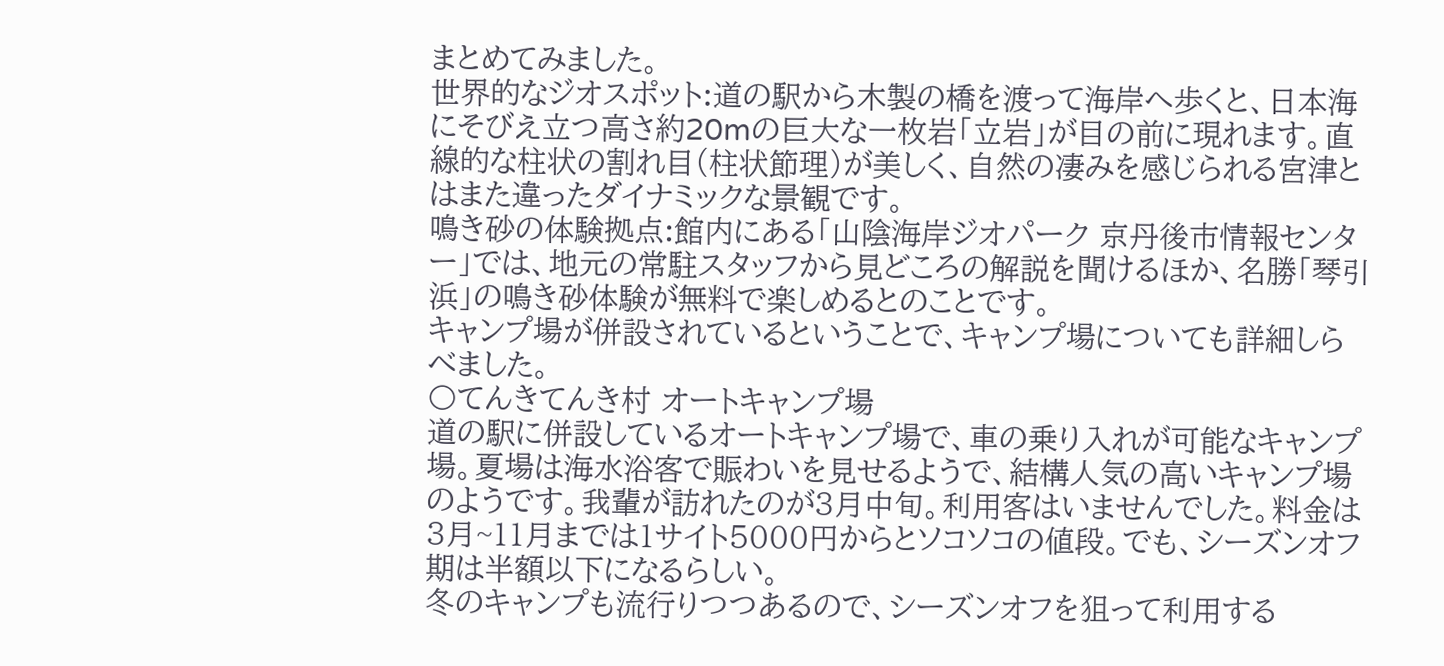まとめてみました。
世界的なジオスポット:道の駅から木製の橋を渡って海岸へ歩くと、日本海にそびえ立つ高さ約20mの巨大な一枚岩「立岩」が目の前に現れます。直線的な柱状の割れ目(柱状節理)が美しく、自然の凄みを感じられる宮津とはまた違ったダイナミックな景観です。
鳴き砂の体験拠点:館内にある「山陰海岸ジオパーク 京丹後市情報センター」では、地元の常駐スタッフから見どころの解説を聞けるほか、名勝「琴引浜」の鳴き砂体験が無料で楽しめるとのことです。
キャンプ場が併設されているということで、キャンプ場についても詳細しらべました。
〇てんきてんき村 オートキャンプ場
道の駅に併設しているオートキャンプ場で、車の乗り入れが可能なキャンプ場。夏場は海水浴客で賑わいを見せるようで、結構人気の高いキャンプ場のようです。我輩が訪れたのが3月中旬。利用客はいませんでした。料金は3月~11月までは1サイト5000円からとソコソコの値段。でも、シーズンオフ期は半額以下になるらしい。
冬のキャンプも流行りつつあるので、シーズンオフを狙って利用する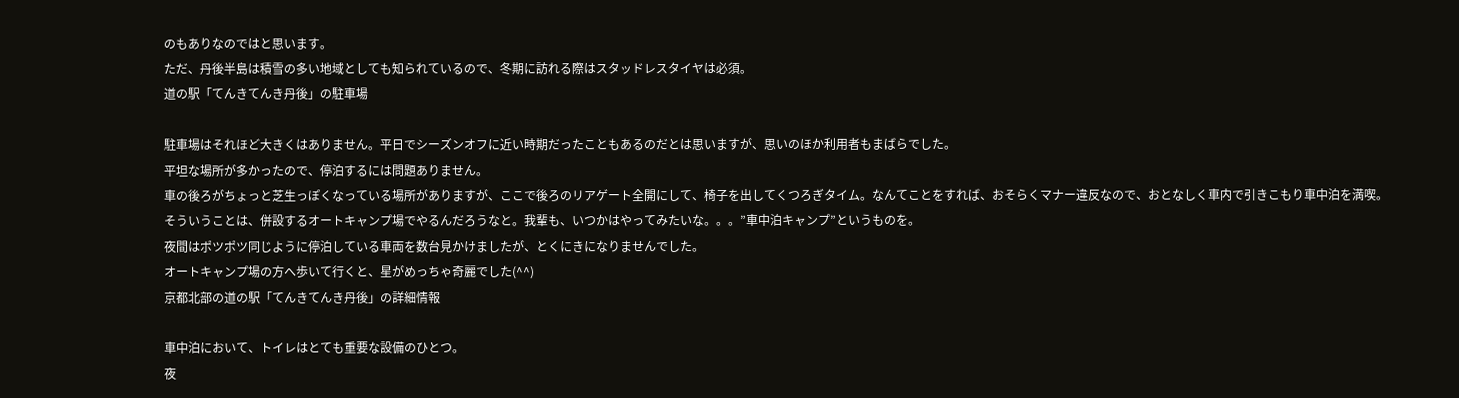のもありなのではと思います。
ただ、丹後半島は積雪の多い地域としても知られているので、冬期に訪れる際はスタッドレスタイヤは必須。
道の駅「てんきてんき丹後」の駐車場

駐車場はそれほど大きくはありません。平日でシーズンオフに近い時期だったこともあるのだとは思いますが、思いのほか利用者もまばらでした。
平坦な場所が多かったので、停泊するには問題ありません。
車の後ろがちょっと芝生っぽくなっている場所がありますが、ここで後ろのリアゲート全開にして、椅子を出してくつろぎタイム。なんてことをすれば、おそらくマナー違反なので、おとなしく車内で引きこもり車中泊を満喫。
そういうことは、併設するオートキャンプ場でやるんだろうなと。我輩も、いつかはやってみたいな。。。”車中泊キャンプ”というものを。
夜間はポツポツ同じように停泊している車両を数台見かけましたが、とくにきになりませんでした。
オートキャンプ場の方へ歩いて行くと、星がめっちゃ奇麗でした(^^)
京都北部の道の駅「てんきてんき丹後」の詳細情報

車中泊において、トイレはとても重要な設備のひとつ。
夜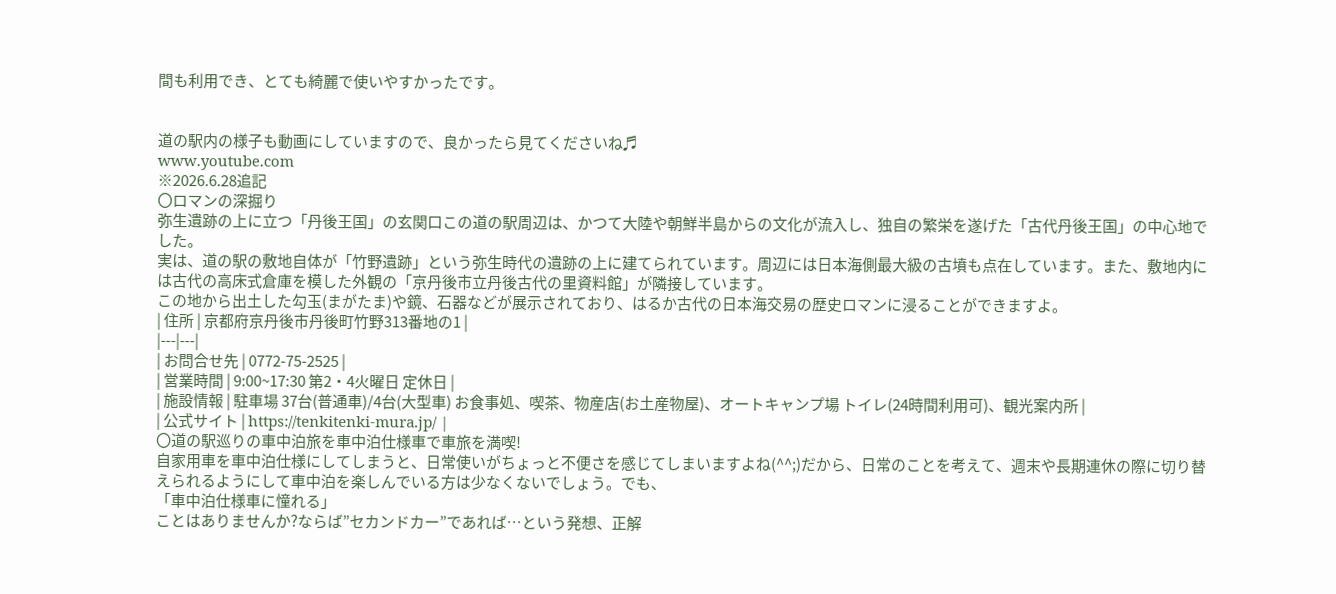間も利用でき、とても綺麗で使いやすかったです。


道の駅内の様子も動画にしていますので、良かったら見てくださいね♬
www.youtube.com
※2026.6.28追記
〇ロマンの深掘り
弥生遺跡の上に立つ「丹後王国」の玄関口この道の駅周辺は、かつて大陸や朝鮮半島からの文化が流入し、独自の繁栄を遂げた「古代丹後王国」の中心地でした。
実は、道の駅の敷地自体が「竹野遺跡」という弥生時代の遺跡の上に建てられています。周辺には日本海側最大級の古墳も点在しています。また、敷地内には古代の高床式倉庫を模した外観の「京丹後市立丹後古代の里資料館」が隣接しています。
この地から出土した勾玉(まがたま)や鏡、石器などが展示されており、はるか古代の日本海交易の歴史ロマンに浸ることができますよ。
| 住所 | 京都府京丹後市丹後町竹野313番地の1 |
|---|---|
| お問合せ先 | 0772-75-2525 |
| 営業時間 | 9:00~17:30 第2・4火曜日 定休日 |
| 施設情報 | 駐車場 37台(普通車)/4台(大型車) お食事処、喫茶、物産店(お土産物屋)、オートキャンプ場 トイレ(24時間利用可)、観光案内所 |
| 公式サイト | https://tenkitenki-mura.jp/ |
〇道の駅巡りの車中泊旅を車中泊仕様車で車旅を満喫!
自家用車を車中泊仕様にしてしまうと、日常使いがちょっと不便さを感じてしまいますよね(^^;)だから、日常のことを考えて、週末や長期連休の際に切り替えられるようにして車中泊を楽しんでいる方は少なくないでしょう。でも、
「車中泊仕様車に憧れる」
ことはありませんか?ならば”セカンドカー”であれば…という発想、正解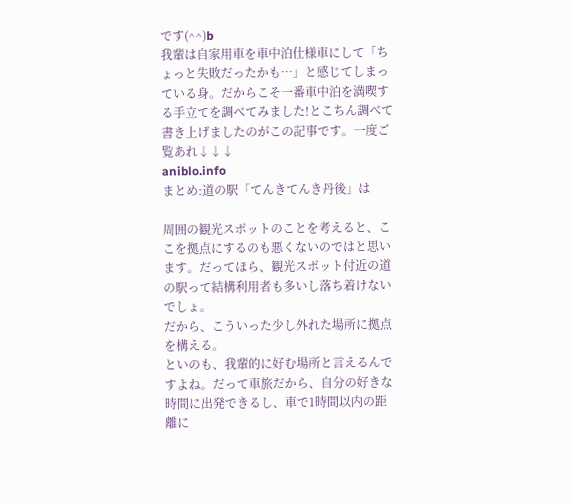です(^^)b
我輩は自家用車を車中泊仕様車にして「ちょっと失敗だったかも…」と感じてしまっている身。だからこそ一番車中泊を満喫する手立てを調べてみました!とこちん調べて書き上げましたのがこの記事です。一度ご覧あれ↓↓↓
aniblo.info
まとめ:道の駅「てんきてんき丹後」は

周囲の観光スポットのことを考えると、ここを拠点にするのも悪くないのではと思います。だってほら、観光スポット付近の道の駅って結構利用者も多いし落ち着けないでしょ。
だから、こういった少し外れた場所に拠点を構える。
といのも、我輩的に好む場所と言えるんですよね。だって車旅だから、自分の好きな時間に出発できるし、車で1時間以内の距離に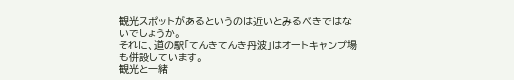観光スポットがあるというのは近いとみるべきではないでしょうか。
それに、道の駅「てんきてんき丹波」はオートキャンプ場も併設しています。
観光と一緒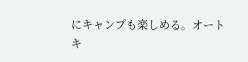にキャンプも楽しめる。オートキ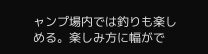ャンプ場内では釣りも楽しめる。楽しみ方に幅がで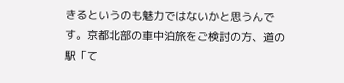きるというのも魅力ではないかと思うんです。京都北部の車中泊旅をご検討の方、道の駅「て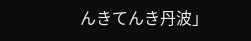んきてんき丹波」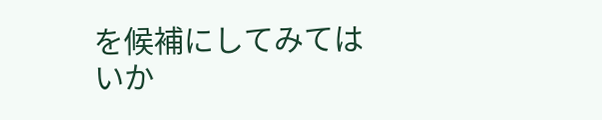を候補にしてみてはいか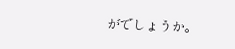がでしょうか。